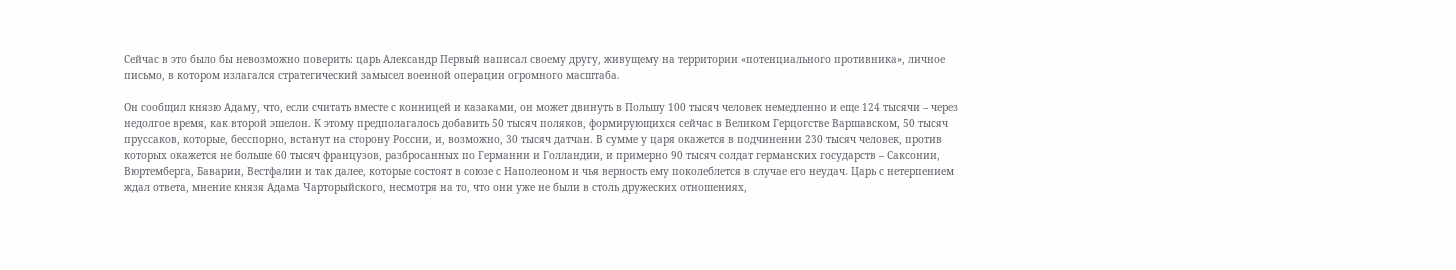Сейчас в это было бы невозможно поверить: царь Александр Первый написал своему другу, живущему на территории «потенциального противника», личное письмо, в котором излагался стратегический замысел военной операции огромного масштаба.

Он сообщил князю Адаму, что, если считать вместе с конницей и казаками, он может двинуть в Польшу 100 тысяч человек немедленно и еще 124 тысячи – через недолгое время, как второй эшелон. К этому предполагалось добавить 50 тысяч поляков, формирующихся сейчас в Великом Герцогстве Варшавском, 50 тысяч пруссаков, которые, бесспорно, встанут на сторону России, и, возможно, 30 тысяч датчан. В сумме у царя окажется в подчинении 230 тысяч человек, против которых окажется не больше 60 тысяч французов, разбросанных по Германии и Голландии, и примерно 90 тысяч солдат германских государств – Саксонии, Вюртемберга, Баварии, Вестфалии и так далее, которые состоят в союзе с Наполеоном и чья верность ему поколеблется в случае его неудач. Царь с нетерпением ждал ответа, мнение князя Адама Чарторыйского, несмотря на то, что они уже не были в столь дружеских отношениях,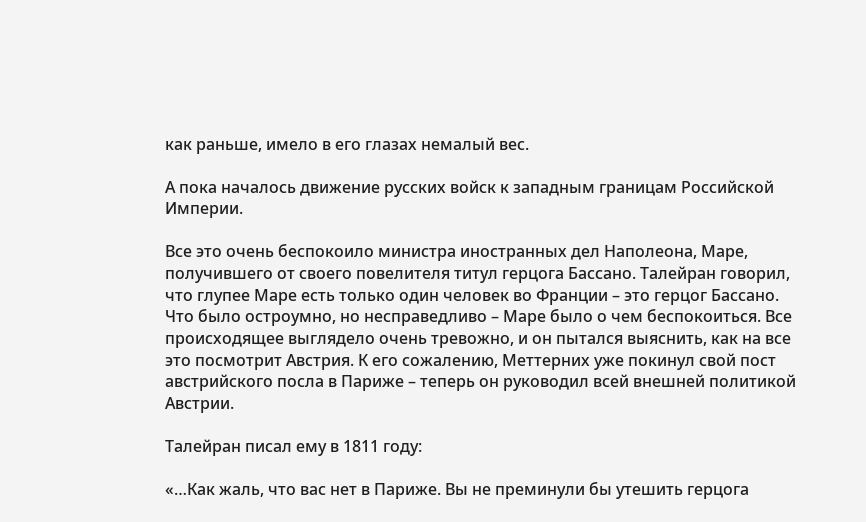как раньше, имело в его глазах немалый вес.

А пока началось движение русских войск к западным границам Российской Империи.

Все это очень беспокоило министра иностранных дел Наполеона, Маре, получившего от своего повелителя титул герцога Бассано. Талейран говорил, что глупее Маре есть только один человек во Франции – это герцог Бассано. Что было остроумно, но несправедливо – Маре было о чем беспокоиться. Все происходящее выглядело очень тревожно, и он пытался выяснить, как на все это посмотрит Австрия. К его сожалению, Меттерних уже покинул свой пост австрийского посла в Париже – теперь он руководил всей внешней политикой Австрии.

Талейран писал ему в 1811 году:

«…Как жаль, что вас нет в Париже. Вы не преминули бы утешить герцога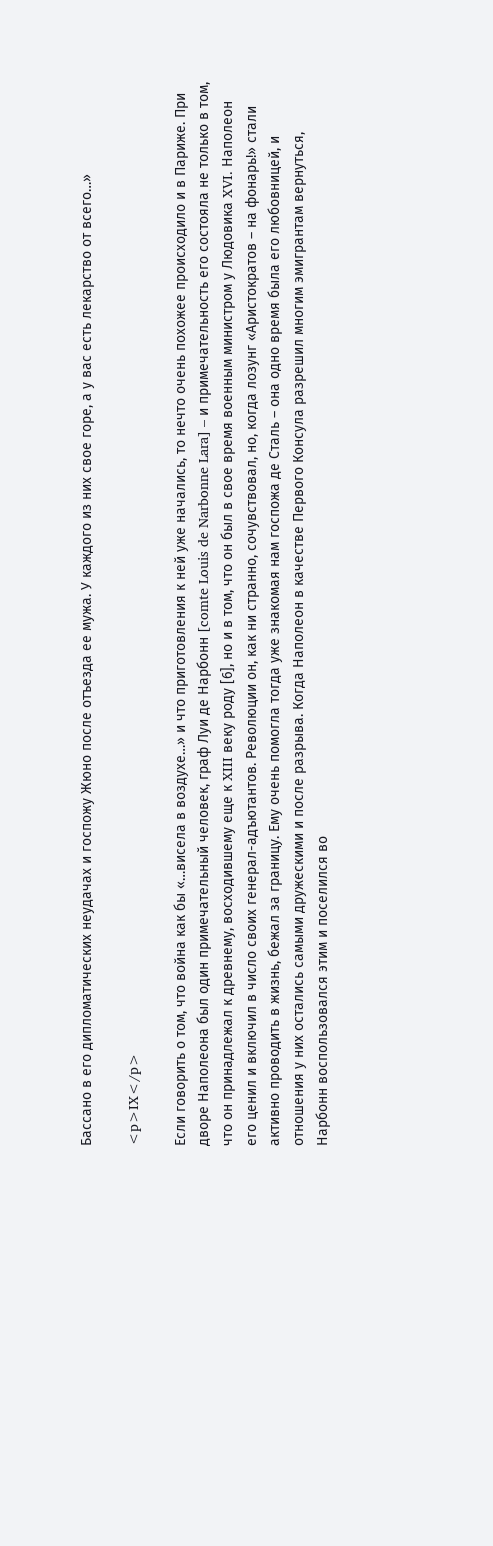Бассано в его дипломатических неудачах и госпожу Жюно после отъезда ее мужа. У каждого из них свое горе, а у вас есть лекарство от всего…»

<p>IX</p>

Если говорить о том, что война как бы «…висела в воздухе…» и что приготовления к ней уже начались, то нечто очень похожее происходило и в Париже. При дворе Наполеона был один примечательный человек, граф Луи де Нарбонн [comte Louis de Narbonne Lara] – и примечательность его состояла не только в том, что он принадлежал к древнему, восходившему еще к XIII веку роду [6], но и в том, что он был в свое время военным министром у Людовика XVI. Наполеон его ценил и включил в число своих генерал-адъютантов. Революции он, как ни странно, сочувствовал, но, когда лозунг «Аристократов – на фонарь!» стали активно проводить в жизнь, бежал за границу. Ему очень помогла тогда уже знакомая нам госпожа де Сталь – она одно время была его любовницей, и отношения у них остались самыми дружескими и после разрыва. Когда Наполеон в качестве Первого Консула разрешил многим эмигрантам вернуться, Нарбонн воспользовался этим и поселился во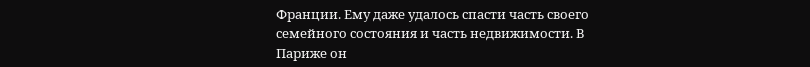Франции. Ему даже удалось спасти часть своего семейного состояния и часть недвижимости. В Париже он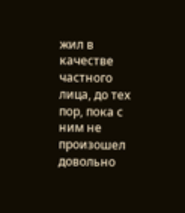жил в качестве частного лица, до тех пор, пока с ним не произошел довольно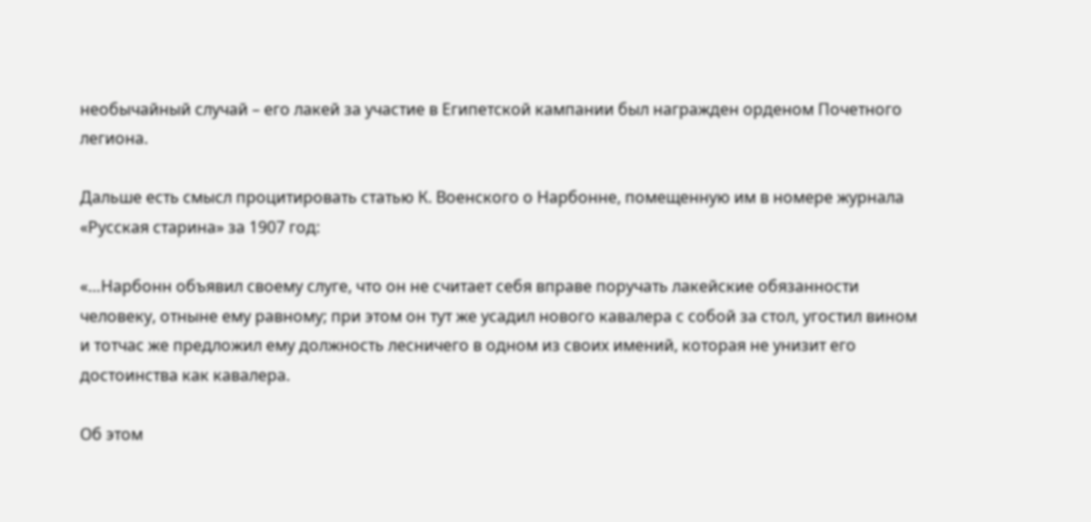необычайный случай – его лакей за участие в Египетской кампании был награжден орденом Почетного легиона.

Дальше есть смысл процитировать статью К. Военского о Нарбонне, помещенную им в номере журнала «Русская старина» за 1907 год:

«…Нарбонн объявил своему слуге, что он не считает себя вправе поручать лакейские обязанности человеку, отныне ему равному; при этом он тут же усадил нового кавалера с собой за стол, угостил вином и тотчас же предложил ему должность лесничего в одном из своих имений, которая не унизит его достоинства как кавалера.

Об этом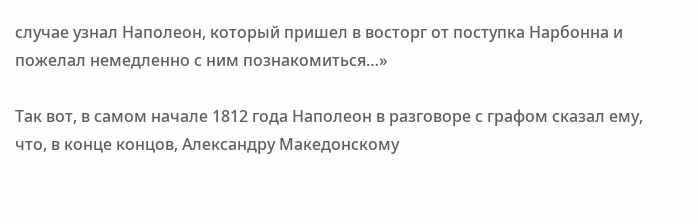случае узнал Наполеон, который пришел в восторг от поступка Нарбонна и пожелал немедленно с ним познакомиться…»

Так вот, в самом начале 1812 года Наполеон в разговоре с графом сказал ему, что, в конце концов, Александру Македонскому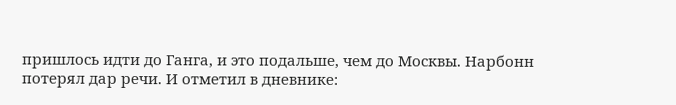пришлось идти до Ганга, и это подальше, чем до Москвы. Нарбонн потерял дар речи. И отметил в дневнике: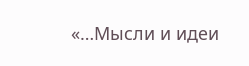«…Мысли и идеи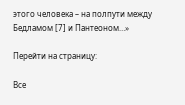этого человека – на полпути между Бедламом [7] и Пантеоном…»

Перейти на страницу:

Все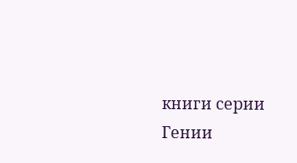книги серии Гении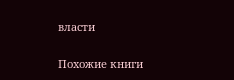власти

Похожие книги